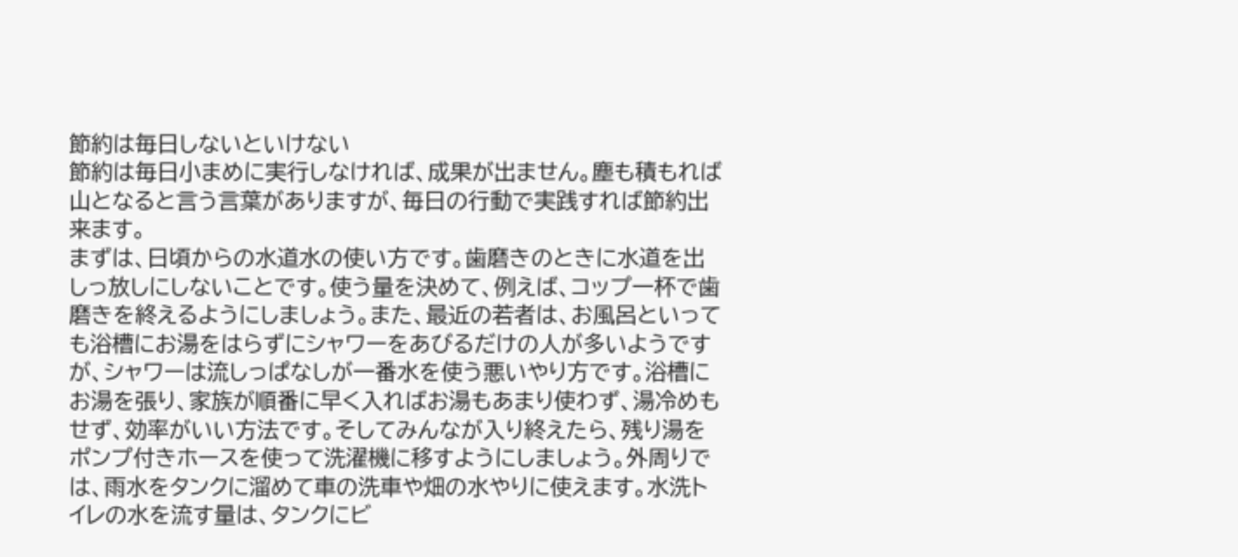節約は毎日しないといけない
節約は毎日小まめに実行しなければ、成果が出ません。塵も積もれば山となると言う言葉がありますが、毎日の行動で実践すれば節約出来ます。
まずは、日頃からの水道水の使い方です。歯磨きのときに水道を出しっ放しにしないことです。使う量を決めて、例えば、コップ一杯で歯磨きを終えるようにしましょう。また、最近の若者は、お風呂といっても浴槽にお湯をはらずにシャワーをあびるだけの人が多いようですが、シャワーは流しっぱなしが一番水を使う悪いやり方です。浴槽にお湯を張り、家族が順番に早く入ればお湯もあまり使わず、湯冷めもせず、効率がいい方法です。そしてみんなが入り終えたら、残り湯をポンプ付きホースを使って洗濯機に移すようにしましょう。外周りでは、雨水をタンクに溜めて車の洗車や畑の水やりに使えます。水洗トイレの水を流す量は、タンクにビ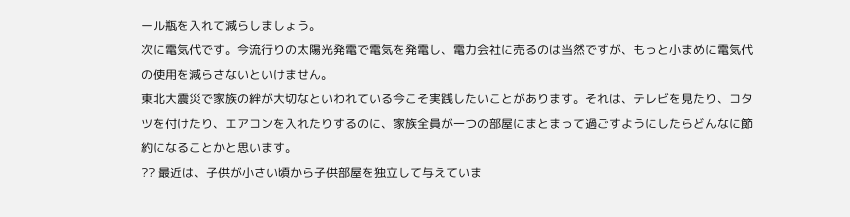ール瓶を入れて減らしましょう。
次に電気代です。今流行りの太陽光発電で電気を発電し、電力会社に売るのは当然ですが、もっと小まめに電気代の使用を減らさないといけません。
東北大震災で家族の絆が大切なといわれている今こそ実践したいことがあります。それは、テレビを見たり、コタツを付けたり、エアコンを入れたりするのに、家族全員が一つの部屋にまとまって過ごすようにしたらどんなに節約になることかと思います。
?? 最近は、子供が小さい頃から子供部屋を独立して与えていま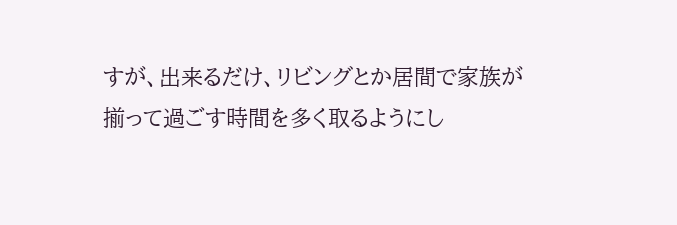すが、出来るだけ、リビングとか居間で家族が揃って過ごす時間を多く取るようにし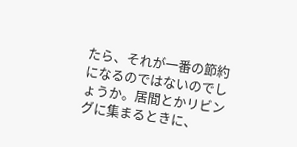たら、それが一番の節約になるのではないのでしょうか。居間とかリビングに集まるときに、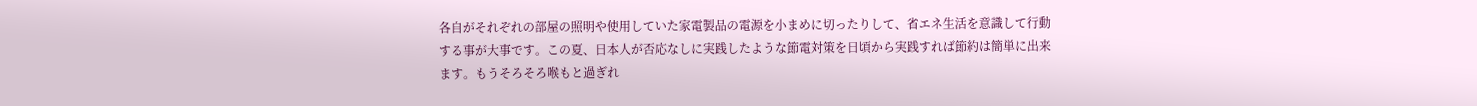各自がそれぞれの部屋の照明や使用していた家電製品の電源を小まめに切ったりして、省エネ生活を意識して行動する事が大事です。この夏、日本人が否応なしに実践したような節電対策を日頃から実践すれば節約は簡単に出来ます。もうそろそろ喉もと過ぎれ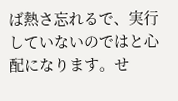ば熱さ忘れるで、実行していないのではと心配になります。せ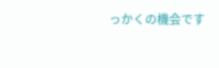っかくの機会です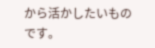から活かしたいものです。